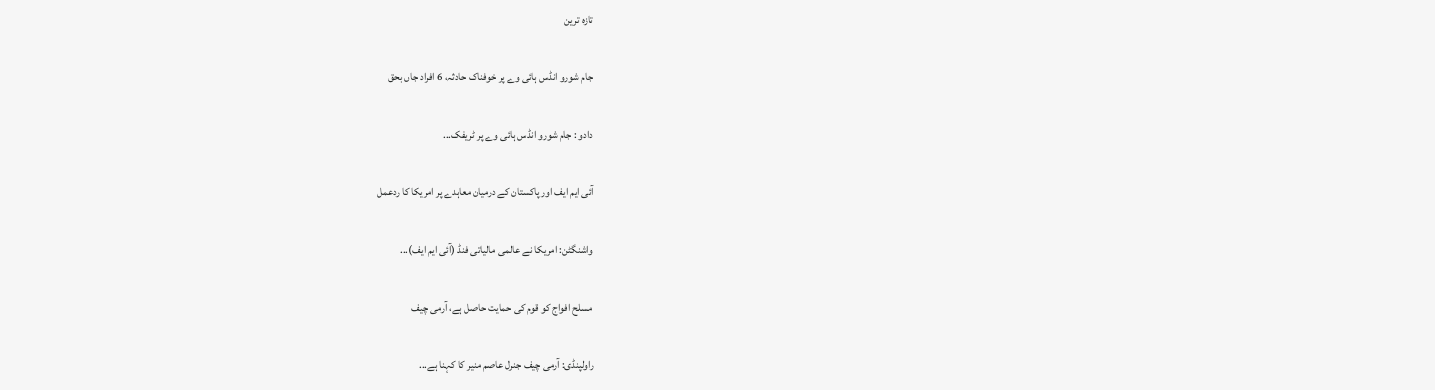تازہ ترین

جام شورو انڈس ہائی وے پر خوفناک حادثہ، 6 افراد جاں بحق

دادو : جام شورو انڈس ہائی وے پر ٹریفک...

آئی ایم ایف اور پاکستان کے درمیان معاہدے پر امریکا کا ردعمل

واشنگٹن: امریکا نے عالمی مالیاتی فنڈ (آئی ایم ایف)...

مسلح افواج کو قوم کی حمایت حاصل ہے، آرمی چیف

راولپنڈی: آرمی چیف جنرل عاصم منیر کا کہنا ہے...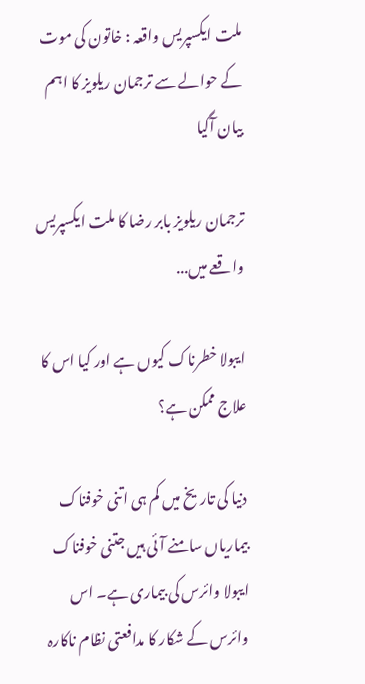ملت ایکسپریس واقعہ : خاتون کی موت کے حوالے سے ترجمان ریلویز کا اہم بیان آگیا

ترجمان ریلویز بابر رضا کا ملت ایکسپریس واقعے میں...

ایبولا خطرناک کیوں ہے اور کیا اس کا علاج ممکن ہے؟

دنیا کی تاریخ میں کم ہی اتنی خوفناک بیماریاں سامنے آئی ہیں جتنی خوفناک ایبولا وائرس کی بیماری ہے۔ اس وائرس کے شکار کا مدافعتی نظام ناکارہ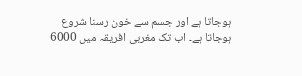ہوجاتا ہے اور جسم سے خون رسنا شروع ہوجاتا ہے۔ اب تک مغربی افریقہ میں 6000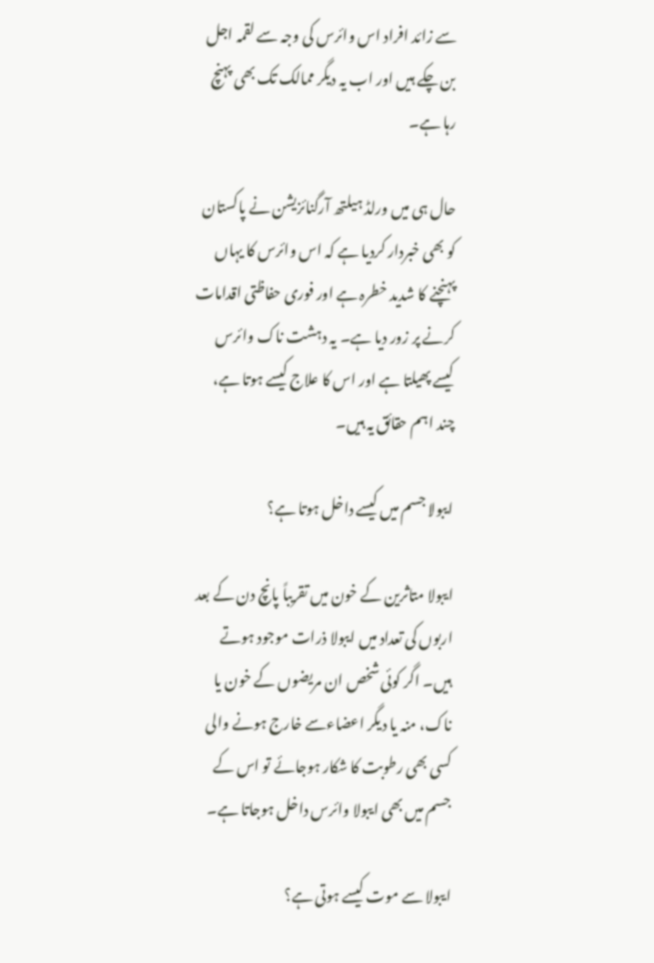سے زائد افراد اس وائرس کی وجہ سے لقمہ اجل بن چکے ہیں اور اب یہ دیگر ممالک تک بھی پہنچ رہا ہے۔

حال ہی میں ورلڈ ہیلتھ آرگنائزیشن نے پاکستان کو بھی خبردار کردیا ہے کہ اس وائرس کا یہاں پہنچنے کا شدید خطرہ ہے اور فوری حفاظتی اقدامات کرنے پر زور دیا ہے۔ یہ دہشت ناک وائرس کیسے پھیلتا ہے اور اس کا علاج کیسے ہوتا ہے، چند اہم حقائق یہ ہیں۔

ایبولا جسم میں کیسے داخل ہوتا ہے؟

ایبولا متاثرین کے خون میں تقریباً پانچ دن کے بعد اربوں کی تعداد میں ایبولا ذرات موجود ہوتے ہیں۔ اگر کوئی شخص ان مریضوں کے خون یا ناک، منہ یا دیگر اعضاءسے خارج ہونے والی کسی بھی رطوبت کا شکار ہوجائے تو اس کے جسم میں بھی ایبولا وائرس داخل ہوجاتا ہے۔

ایبولا سے موت کیسے ہوتی ہے؟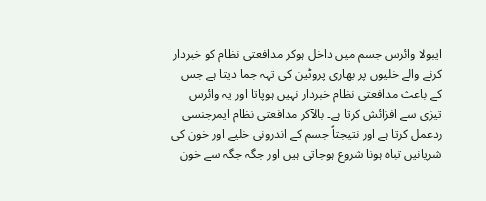ایبولا وائرس جسم میں داخل ہوکر مدافعتی نظام کو خبردار کرنے والے خلیوں پر بھاری پروٹین کی تہہ جما دیتا ہے جس کے باعث مدافعتی نظام خبردار نہیں ہوپاتا اور یہ وائرس تیزی سے افزائش کرتا ہے۔ بالآکر مدافعتی نظام ایمرجنسی ردعمل کرتا ہے اور نتیجتاً جسم کے اندرونی خلیے اور خون کی شریانیں تباہ ہونا شروع ہوجاتی ہیں اور جگہ جگہ سے خون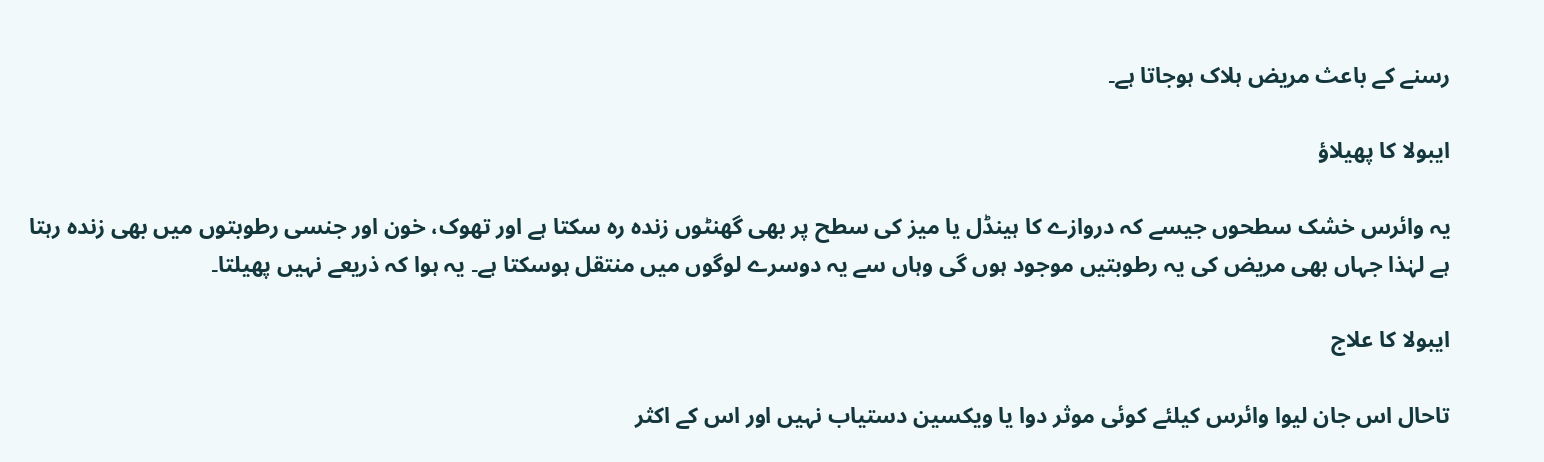رسنے کے باعث مریض ہلاک ہوجاتا ہے۔

ایبولا کا پھیلاؤ

یہ وائرس خشک سطحوں جیسے کہ دروازے کا ہینڈل یا میز کی سطح پر بھی گھنٹوں زندہ رہ سکتا ہے اور تھوک، خون اور جنسی رطوبتوں میں بھی زندہ رہتا ہے لہٰذا جہاں بھی مریض کی یہ رطوبتیں موجود ہوں گی وہاں سے یہ دوسرے لوگوں میں منتقل ہوسکتا ہے۔ یہ ہوا کہ ذریعے نہیں پھیلتا۔

ایبولا کا علاج

تاحال اس جان لیوا وائرس کیلئے کوئی موثر دوا یا ویکسین دستیاب نہیں اور اس کے اکثر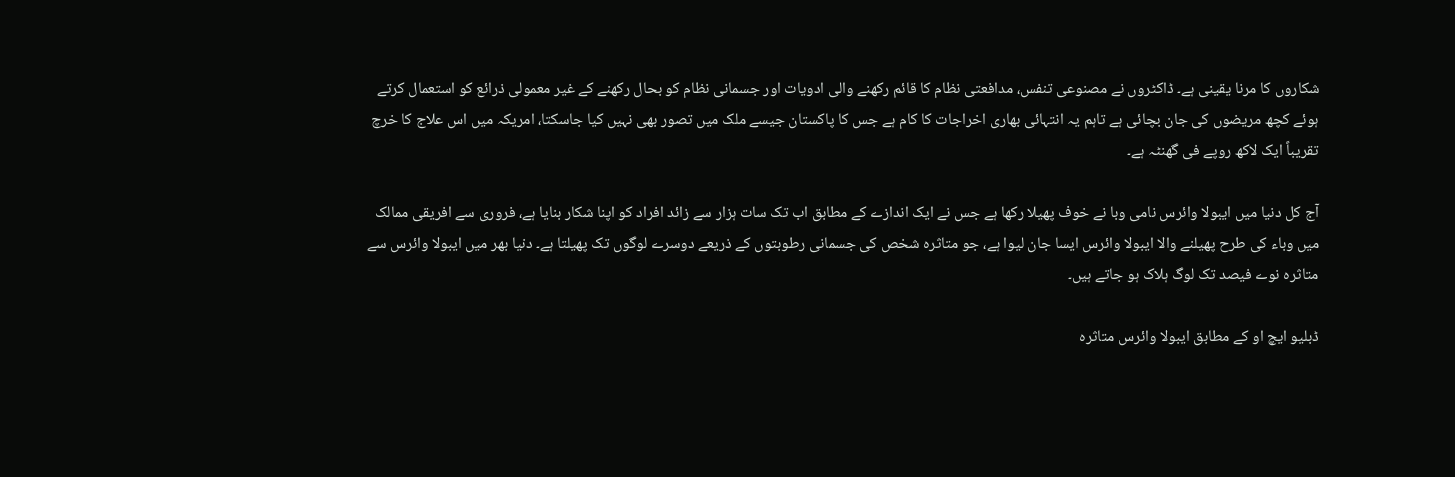شکاروں کا مرنا یقینی ہے۔ ڈاکٹروں نے مصنوعی تنفس، مدافعتی نظام کا قائم رکھنے والی ادویات اور جسمانی نظام کو بحال رکھنے کے غیر معمولی ذرائع کو استعمال کرتے ہوئے کچھ مریضوں کی جان بچائی ہے تاہم یہ انتہائی بھاری اخراجات کا کام ہے جس کا پاکستان جیسے ملک میں تصور بھی نہیں کیا جاسکتا، امریکہ میں اس علاج کا خرچ تقریباً ایک لاکھ روپے فی گھنٹہ ہے۔

آج کل دنیا میں ایبولا وائرس نامی وبا نے خوف پھیلا رکھا ہے جس نے ایک اندازے کے مطابق اب تک سات ہزار سے زائد افراد کو اپنا شکار بنایا ہے، فروری سے افریقی ممالک میں وباء کی طرح پھیلنے والا ایبولا وائرس ایسا جان لیوا ہے، جو متاثرہ شخص کی جسمانی رطوبتوں کے ذریعے دوسرے لوگوں تک پھیلتا ہے۔ دنیا بھر میں ایبولا وائرس سے متاثرہ نوے فیصد تک لوگ ہلاک ہو جاتے ہیں۔

ڈبلیو ایچ او کے مطابق ایبولا وائرس متاثرہ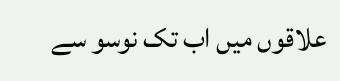علاقوں میں اب تک نوسو سے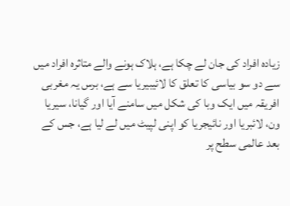زیادہ افراد کی جان لے چکا ہے، ہلاک ہونے والے متاثرہ افراد میں سے دو سو بیاسی کا تعلق کا لائیبیریا سے ہے، برس یہ مغربی افریقہ میں ایک وبا کی شکل میں سامنے آیا اور گیانا، سیریا ون، لائبریا اور نائیجریا کو اپنی لپیٹ میں لے لیا ہے، جس کے بعد عالمی سطح پر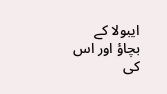ایبولا کے بچاؤ اور اس کی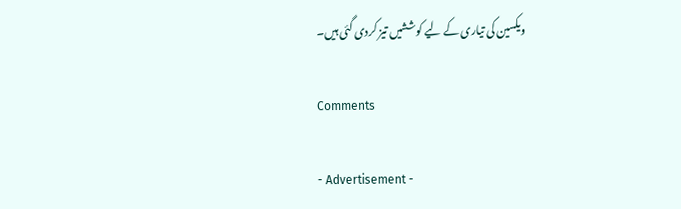ویکسین کی تیاری کے لیے کوششیں تیز کردی گئی ہیں۔

Comments

- Advertisement -